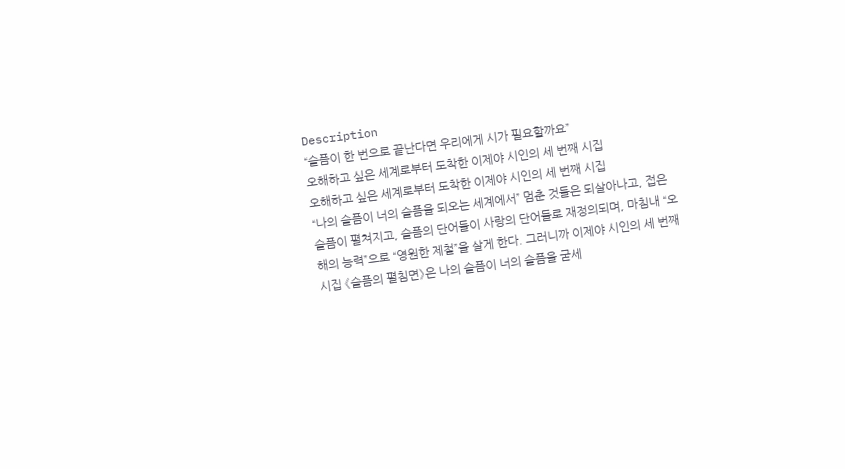Description
“슬픔이 한 번으로 끝난다면 우리에게 시가 필요할까요”
오해하고 싶은 세계로부터 도착한 이제야 시인의 세 번째 시집
오해하고 싶은 세계로부터 도착한 이제야 시인의 세 번째 시집
“나의 슬픔이 너의 슬픔을 되오는 세계에서” 멈춘 것들은 되살아나고, 접은 슬픔이 펼쳐지고, 슬픔의 단어들이 사랑의 단어들로 재정의되며, 마침내 “오해의 능력”으로 “영원한 제철”을 살게 한다. 그러니까 이제야 시인의 세 번째 시집 《슬픔의 펼침면》은 나의 슬픔이 너의 슬픔을 굳세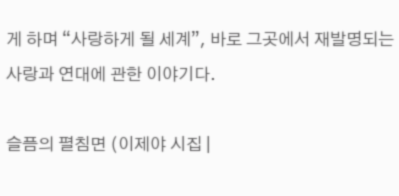게 하며 “사랑하게 될 세계”, 바로 그곳에서 재발명되는 사랑과 연대에 관한 이야기다.

슬픔의 펼침면 (이제야 시집 |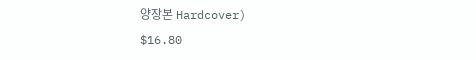양장본 Hardcover)
$16.80